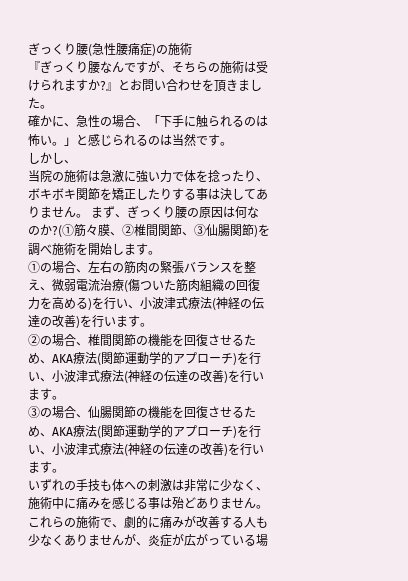ぎっくり腰(急性腰痛症)の施術
『ぎっくり腰なんですが、そちらの施術は受けられますか?』とお問い合わせを頂きました。
確かに、急性の場合、「下手に触られるのは怖い。」と感じられるのは当然です。
しかし、
当院の施術は急激に強い力で体を捻ったり、ボキボキ関節を矯正したりする事は決してありません。 まず、ぎっくり腰の原因は何なのか?(①筋々膜、②椎間関節、➂仙腸関節)を調べ施術を開始します。
①の場合、左右の筋肉の緊張バランスを整え、微弱電流治療(傷ついた筋肉組織の回復力を高める)を行い、小波津式療法(神経の伝達の改善)を行います。
②の場合、椎間関節の機能を回復させるため、AKA療法(関節運動学的アプローチ)を行い、小波津式療法(神経の伝達の改善)を行います。
➂の場合、仙腸関節の機能を回復させるため、AKA療法(関節運動学的アプローチ)を行い、小波津式療法(神経の伝達の改善)を行います。
いずれの手技も体への刺激は非常に少なく、施術中に痛みを感じる事は殆どありません。
これらの施術で、劇的に痛みが改善する人も少なくありませんが、炎症が広がっている場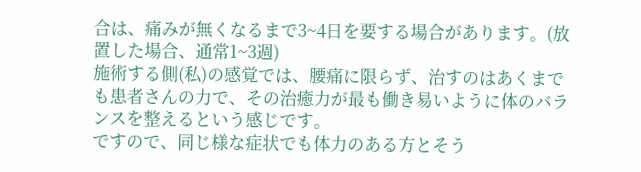合は、痛みが無くなるまで3~4日を要する場合があります。(放置した場合、通常1~3週)
施術する側(私)の感覚では、腰痛に限らず、治すのはあくまでも患者さんの力で、その治癒力が最も働き易いように体のバランスを整えるという感じです。
ですので、同じ様な症状でも体力のある方とそう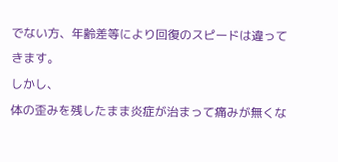でない方、年齢差等により回復のスピードは違ってきます。
しかし、
体の歪みを残したまま炎症が治まって痛みが無くな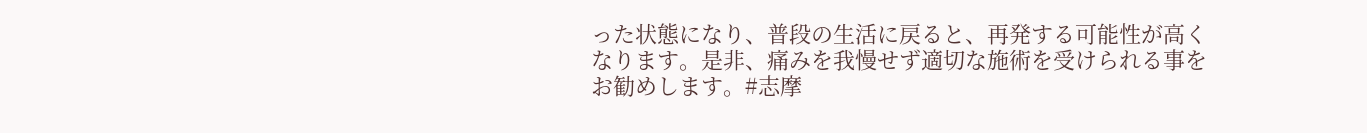った状態になり、普段の生活に戻ると、再発する可能性が高くなります。是非、痛みを我慢せず適切な施術を受けられる事をお勧めします。#志摩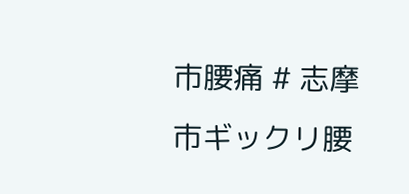市腰痛 # 志摩市ギックリ腰